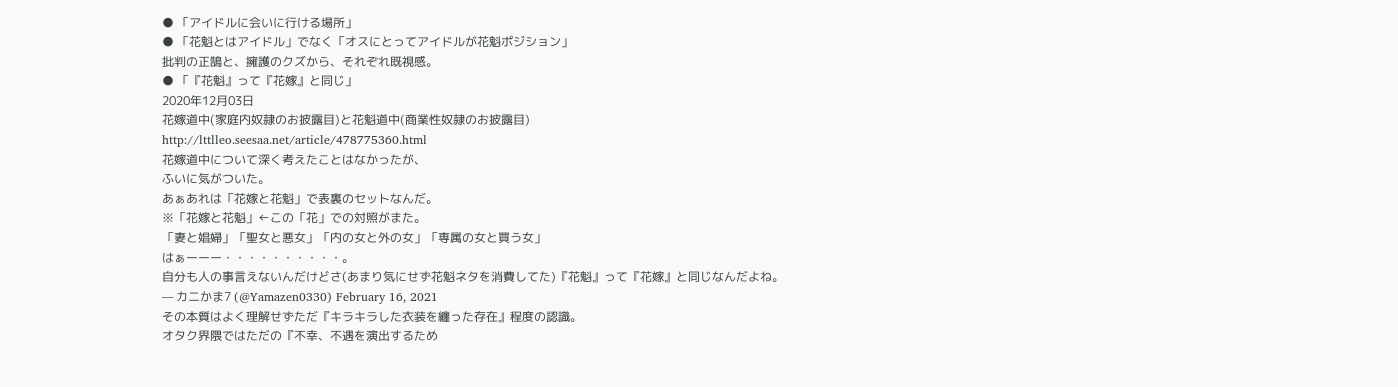● 「アイドルに会いに行ける場所」
● 「花魁とはアイドル」でなく「オスにとってアイドルが花魁ポジション」
批判の正鵠と、擁護のクズから、それぞれ既視感。
● 「『花魁』って『花嫁』と同じ」
2020年12月03日
花嫁道中(家庭内奴隷のお披露目)と花魁道中(商業性奴隷のお披露目)
http://lttlleo.seesaa.net/article/478775360.html
花嫁道中について深く考えたことはなかったが、
ふいに気がついた。
あぁあれは「花嫁と花魁」で表裏のセットなんだ。
※「花嫁と花魁」←この「花」での対照がまた。
「妻と娼婦」「聖女と悪女」「内の女と外の女」「専属の女と買う女」
はぁーーー・・・・・・・・・・。
自分も人の事言えないんだけどさ(あまり気にせず花魁ネタを消費してた)『花魁』って『花嫁』と同じなんだよね。
— カニかま7 (@Yamazen0330) February 16, 2021
その本質はよく理解せずただ『キラキラした衣装を纏った存在』程度の認識。
オタク界隈ではただの『不幸、不遇を演出するため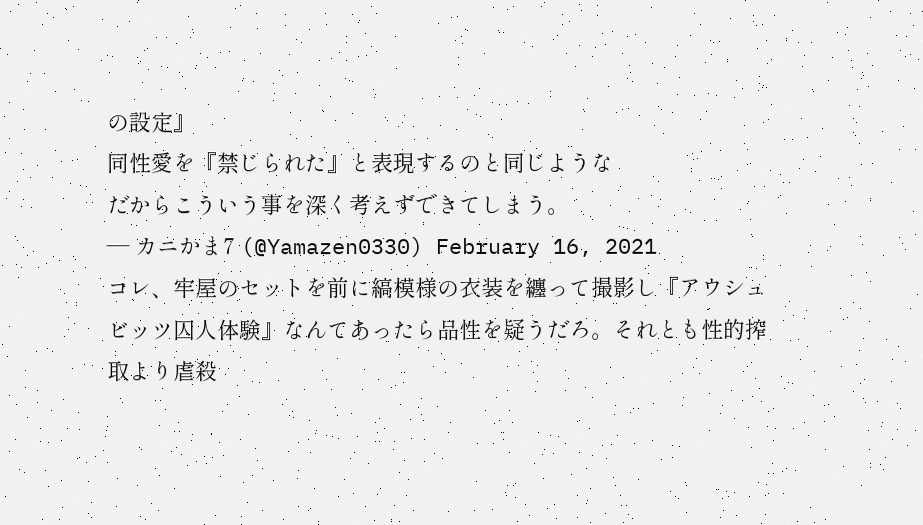の設定』
同性愛を『禁じられた』と表現するのと同じような
だからこういう事を深く考えずできてしまう。
— カニかま7 (@Yamazen0330) February 16, 2021
コレ、牢屋のセットを前に縞模様の衣装を纏って撮影し『アウシュビッツ囚人体験』なんてあったら品性を疑うだろ。それとも性的搾取より虐殺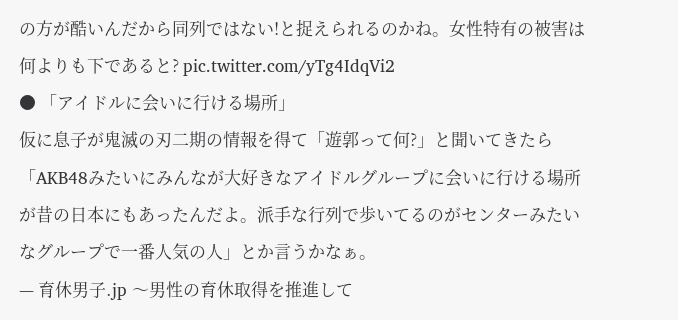の方が酷いんだから同列ではない!と捉えられるのかね。女性特有の被害は何よりも下であると? pic.twitter.com/yTg4IdqVi2
● 「アイドルに会いに行ける場所」
仮に息子が鬼滅の刃二期の情報を得て「遊郭って何?」と聞いてきたら「AKB48みたいにみんなが大好きなアイドルグループに会いに行ける場所が昔の日本にもあったんだよ。派手な行列で歩いてるのがセンターみたいなグループで一番人気の人」とか言うかなぁ。
— 育休男子.jp 〜男性の育休取得を推進して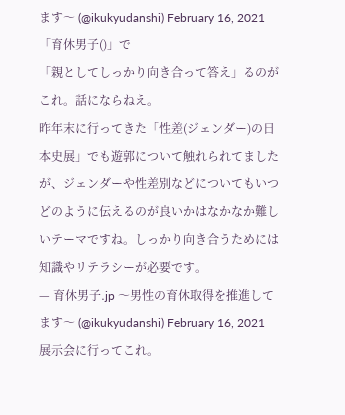ます〜 (@ikukyudanshi) February 16, 2021
「育休男子()」で
「親としてしっかり向き合って答え」るのがこれ。話にならねえ。
昨年末に行ってきた「性差(ジェンダー)の日本史展」でも遊郭について触れられてましたが、ジェンダーや性差別などについてもいつどのように伝えるのが良いかはなかなか難しいテーマですね。しっかり向き合うためには知識やリテラシーが必要です。
— 育休男子.jp 〜男性の育休取得を推進してます〜 (@ikukyudanshi) February 16, 2021
展示会に行ってこれ。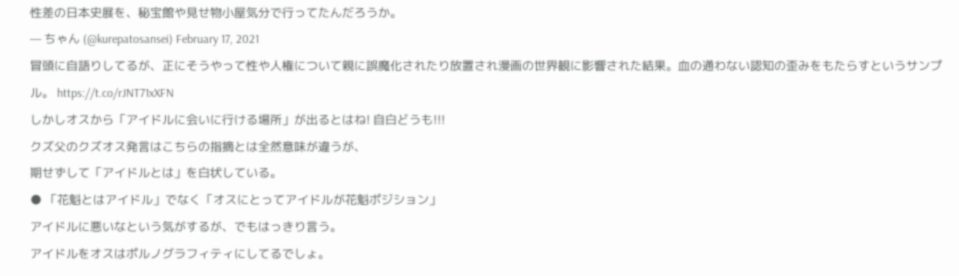性差の日本史展を、秘宝館や見せ物小屋気分で行ってたんだろうか。
— ちゃん (@kurepatosansei) February 17, 2021
冒頭に自語りしてるが、正にそうやって性や人権について親に誤魔化されたり放置され漫画の世界観に影響された結果。血の通わない認知の歪みをもたらすというサンプル。 https://t.co/rJNT71xXFN
しかしオスから「アイドルに会いに行ける場所」が出るとはね! 自白どうも!!!
クズ父のクズオス発言はこちらの指摘とは全然意味が違うが、
期せずして「アイドルとは」を白状している。
● 「花魁とはアイドル」でなく「オスにとってアイドルが花魁ポジション」
アイドルに悪いなという気がするが、でもはっきり言う。
アイドルをオスはポルノグラフィティにしてるでしょ。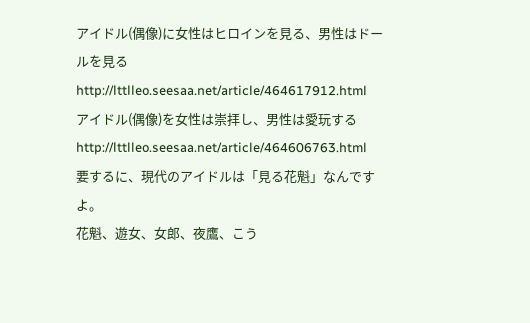アイドル(偶像)に女性はヒロインを見る、男性はドールを見る
http://lttlleo.seesaa.net/article/464617912.html
アイドル(偶像)を女性は崇拝し、男性は愛玩する
http://lttlleo.seesaa.net/article/464606763.html
要するに、現代のアイドルは「見る花魁」なんですよ。
花魁、遊女、女郎、夜鷹、こう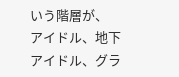いう階層が、
アイドル、地下アイドル、グラ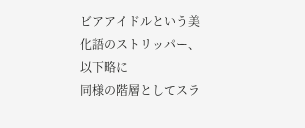ビアアイドルという美化語のストリッパー、以下略に
同様の階層としてスラ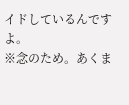イドしているんですよ。
※念のため。あくま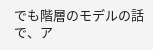でも階層のモデルの話で、ア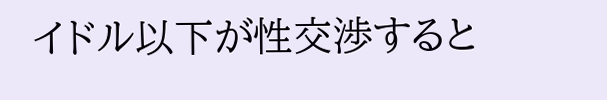イドル以下が性交渉すると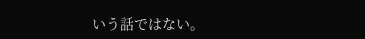いう話ではない。